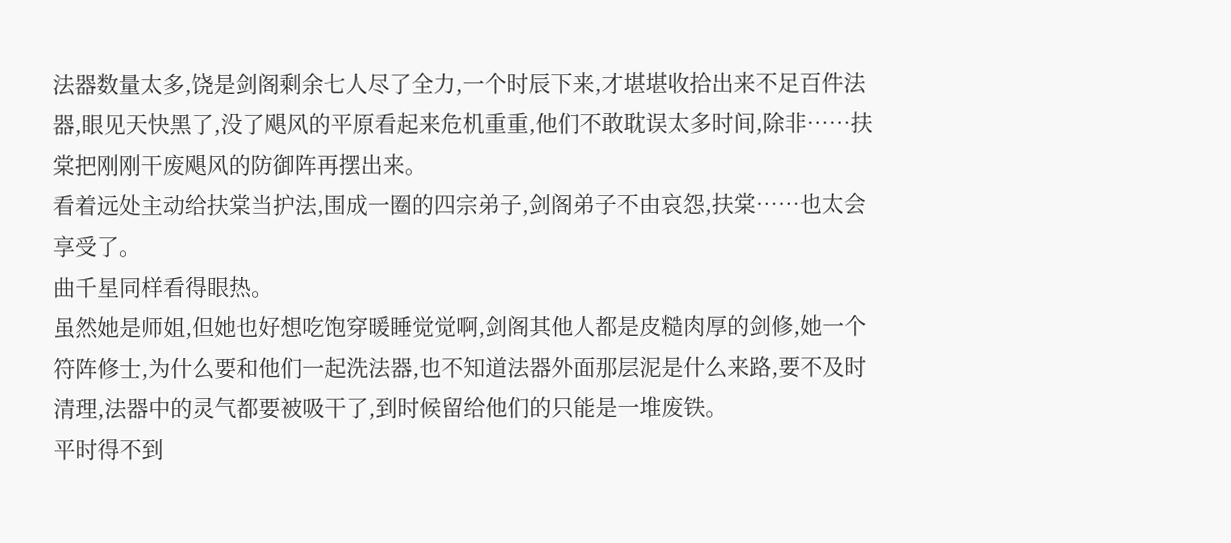法器数量太多,饶是剑阁剩余七人尽了全力,一个时辰下来,才堪堪收拾出来不足百件法器,眼见天快黑了,没了飓风的平原看起来危机重重,他们不敢耽误太多时间,除非……扶棠把刚刚干废飓风的防御阵再摆出来。
看着远处主动给扶棠当护法,围成一圈的四宗弟子,剑阁弟子不由哀怨,扶棠……也太会享受了。
曲千星同样看得眼热。
虽然她是师姐,但她也好想吃饱穿暖睡觉觉啊,剑阁其他人都是皮糙肉厚的剑修,她一个符阵修士,为什么要和他们一起洗法器,也不知道法器外面那层泥是什么来路,要不及时清理,法器中的灵气都要被吸干了,到时候留给他们的只能是一堆废铁。
平时得不到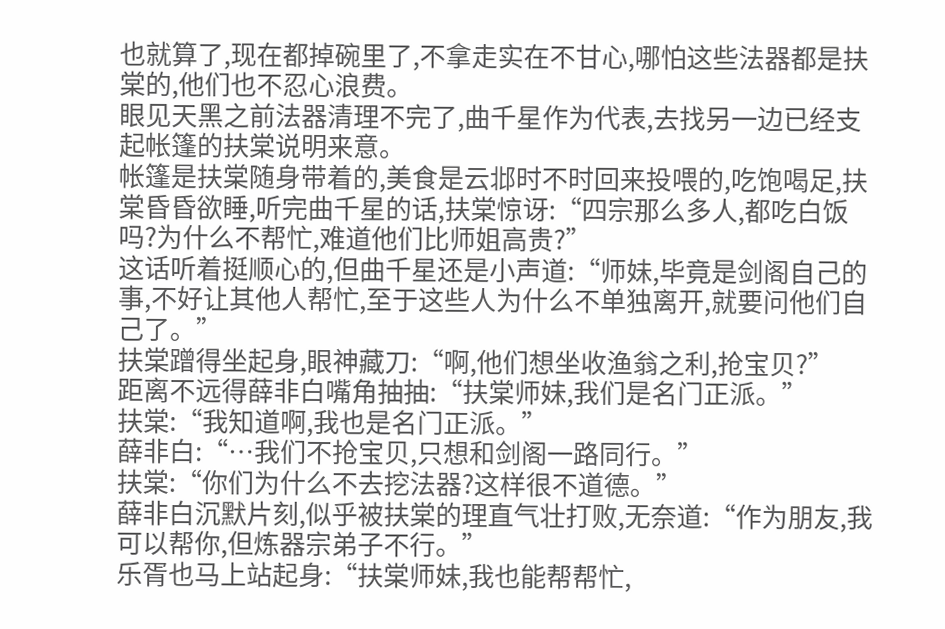也就算了,现在都掉碗里了,不拿走实在不甘心,哪怕这些法器都是扶棠的,他们也不忍心浪费。
眼见天黑之前法器清理不完了,曲千星作为代表,去找另一边已经支起帐篷的扶棠说明来意。
帐篷是扶棠随身带着的,美食是云邶时不时回来投喂的,吃饱喝足,扶棠昏昏欲睡,听完曲千星的话,扶棠惊讶:“四宗那么多人,都吃白饭吗?为什么不帮忙,难道他们比师姐高贵?”
这话听着挺顺心的,但曲千星还是小声道:“师妹,毕竟是剑阁自己的事,不好让其他人帮忙,至于这些人为什么不单独离开,就要问他们自己了。”
扶棠蹭得坐起身,眼神藏刀:“啊,他们想坐收渔翁之利,抢宝贝?”
距离不远得薛非白嘴角抽抽:“扶棠师妹,我们是名门正派。”
扶棠:“我知道啊,我也是名门正派。”
薛非白:“…我们不抢宝贝,只想和剑阁一路同行。”
扶棠:“你们为什么不去挖法器?这样很不道德。”
薛非白沉默片刻,似乎被扶棠的理直气壮打败,无奈道:“作为朋友,我可以帮你,但炼器宗弟子不行。”
乐胥也马上站起身:“扶棠师妹,我也能帮帮忙,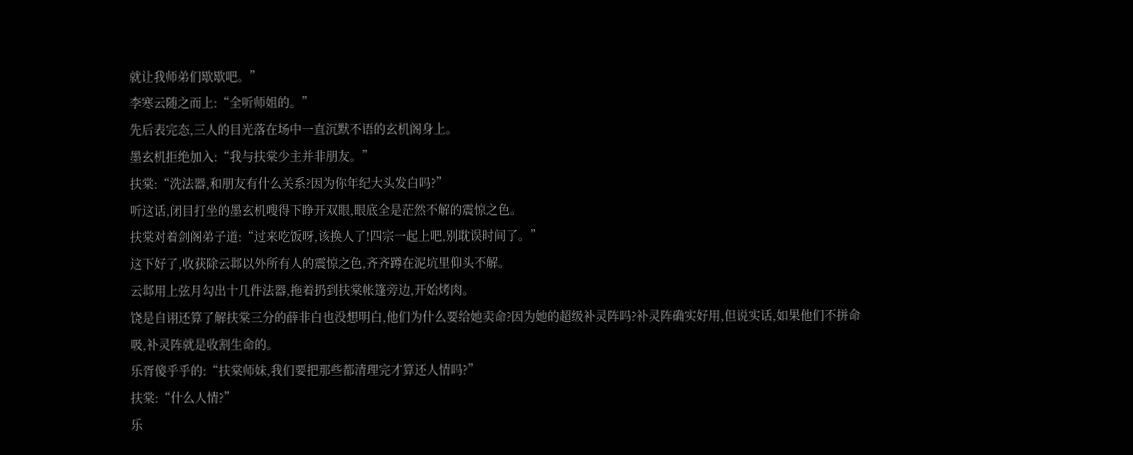就让我师弟们歇歇吧。”
李寒云随之而上:“全听师姐的。”
先后表完态,三人的目光落在场中一直沉默不语的玄机阁身上。
墨玄机拒绝加入:“我与扶棠少主并非朋友。”
扶棠:“洗法器,和朋友有什么关系?因为你年纪大头发白吗?”
听这话,闭目打坐的墨玄机嗖得下睁开双眼,眼底全是茫然不解的震惊之色。
扶棠对着剑阁弟子道:“过来吃饭呀,该换人了!四宗一起上吧,别耽误时间了。”
这下好了,收获除云邶以外所有人的震惊之色,齐齐蹲在泥坑里仰头不解。
云邶用上弦月勾出十几件法器,拖着扔到扶棠帐篷旁边,开始烤肉。
饶是自诩还算了解扶棠三分的薛非白也没想明白,他们为什么要给她卖命?因为她的超级补灵阵吗?补灵阵确实好用,但说实话,如果他们不拼命吸,补灵阵就是收割生命的。
乐胥傻乎乎的:“扶棠师妹,我们要把那些都清理完才算还人情吗?”
扶棠:“什么人情?”
乐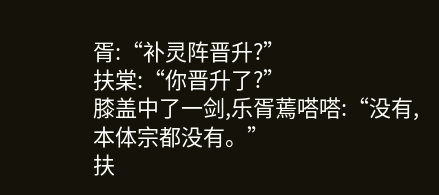胥:“补灵阵晋升?”
扶棠:“你晋升了?”
膝盖中了一剑,乐胥蔫嗒嗒:“没有,本体宗都没有。”
扶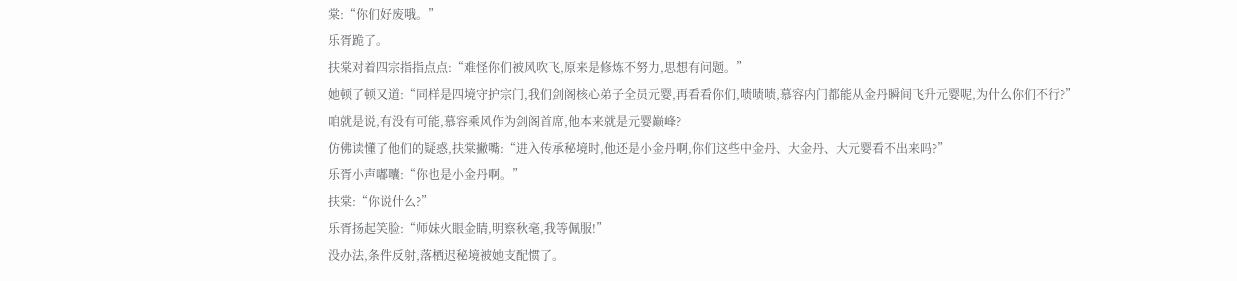棠:“你们好废哦。”
乐胥跪了。
扶棠对着四宗指指点点:“难怪你们被风吹飞,原来是修炼不努力,思想有问题。”
她顿了顿又道:“同样是四境守护宗门,我们剑阁核心弟子全员元婴,再看看你们,啧啧啧,慕容内门都能从金丹瞬间飞升元婴呢,为什么你们不行?”
咱就是说,有没有可能,慕容乘风作为剑阁首席,他本来就是元婴巅峰?
仿佛读懂了他们的疑惑,扶棠撇嘴:“进入传承秘境时,他还是小金丹啊,你们这些中金丹、大金丹、大元婴看不出来吗?”
乐胥小声嘟囔:“你也是小金丹啊。”
扶棠:“你说什么?”
乐胥扬起笑脸:“师妹火眼金睛,明察秋毫,我等佩服!”
没办法,条件反射,落栖迟秘境被她支配惯了。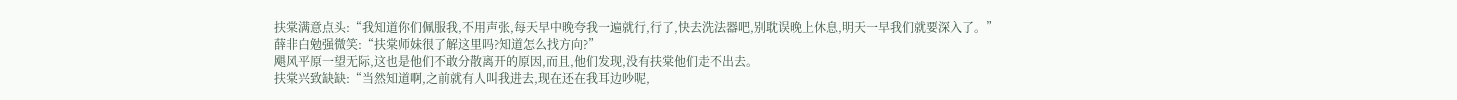扶棠满意点头:“我知道你们佩服我,不用声张,每天早中晚夸我一遍就行,行了,快去洗法器吧,别耽误晚上休息,明天一早我们就要深入了。”
薛非白勉强微笑:“扶棠师妹很了解这里吗?知道怎么找方向?”
飓风平原一望无际,这也是他们不敢分散离开的原因,而且,他们发现,没有扶棠他们走不出去。
扶棠兴致缺缺:“当然知道啊,之前就有人叫我进去,现在还在我耳边吵呢,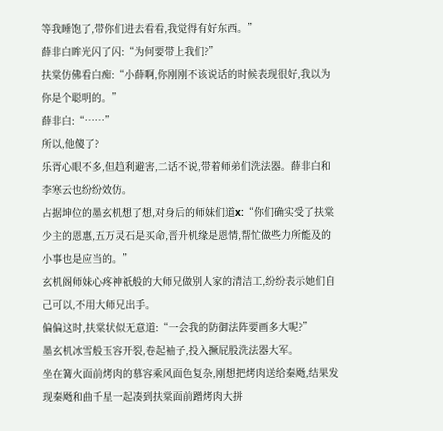等我睡饱了,带你们进去看看,我觉得有好东西。”
薛非白眸光闪了闪:“为何要带上我们?”
扶棠仿佛看白痴:“小薛啊,你刚刚不该说话的时候表现很好,我以为你是个聪明的。”
薛非白:“……”
所以,他傻了?
乐胥心眼不多,但趋利避害,二话不说,带着师弟们洗法器。薛非白和李寒云也纷纷效仿。
占据坤位的墨玄机想了想,对身后的师妹们道x:“你们确实受了扶棠少主的恩惠,五万灵石是买命,晋升机缘是恩情,帮忙做些力所能及的小事也是应当的。”
玄机阁师妹心疼神祇般的大师兄做别人家的清洁工,纷纷表示她们自己可以,不用大师兄出手。
偏偏这时,扶棠状似无意道:“一会我的防御法阵要画多大呢?”
墨玄机冰雪般玉容开裂,卷起袖子,投入撅屁股洗法器大军。
坐在篝火面前烤肉的慕容乘风面色复杂,刚想把烤肉送给秦飏,结果发现秦飏和曲千星一起凑到扶棠面前蹭烤肉大拼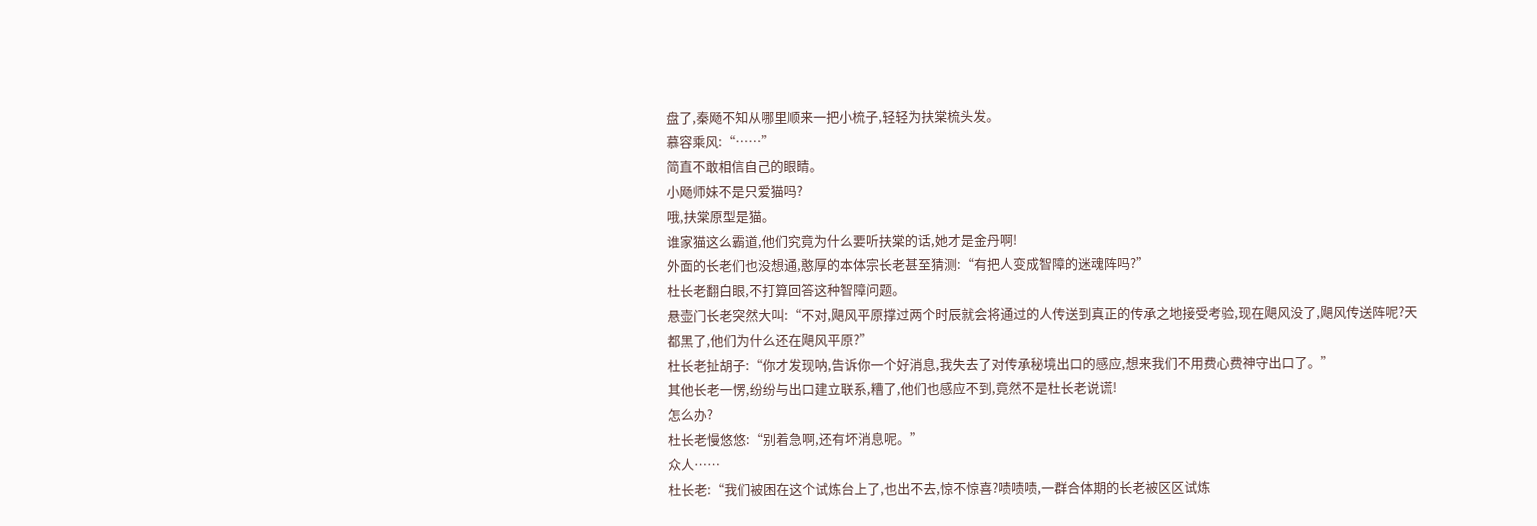盘了,秦飏不知从哪里顺来一把小梳子,轻轻为扶棠梳头发。
慕容乘风:“……”
简直不敢相信自己的眼睛。
小飏师妹不是只爱猫吗?
哦,扶棠原型是猫。
谁家猫这么霸道,他们究竟为什么要听扶棠的话,她才是金丹啊!
外面的长老们也没想通,憨厚的本体宗长老甚至猜测:“有把人变成智障的迷魂阵吗?”
杜长老翻白眼,不打算回答这种智障问题。
悬壶门长老突然大叫:“不对,飓风平原撑过两个时辰就会将通过的人传送到真正的传承之地接受考验,现在飓风没了,飓风传送阵呢?天都黑了,他们为什么还在飓风平原?”
杜长老扯胡子:“你才发现呐,告诉你一个好消息,我失去了对传承秘境出口的感应,想来我们不用费心费神守出口了。”
其他长老一愣,纷纷与出口建立联系,糟了,他们也感应不到,竟然不是杜长老说谎!
怎么办?
杜长老慢悠悠:“别着急啊,还有坏消息呢。”
众人……
杜长老:“我们被困在这个试炼台上了,也出不去,惊不惊喜?啧啧啧,一群合体期的长老被区区试炼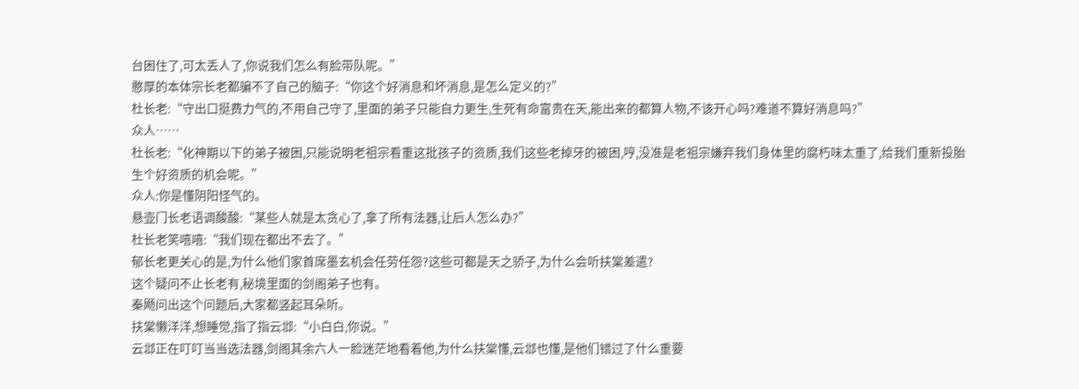台困住了,可太丢人了,你说我们怎么有脸带队呢。”
憨厚的本体宗长老都骗不了自己的脑子:“你这个好消息和坏消息,是怎么定义的?”
杜长老:“守出口挺费力气的,不用自己守了,里面的弟子只能自力更生,生死有命富贵在天,能出来的都算人物,不该开心吗?难道不算好消息吗?”
众人……
杜长老:“化神期以下的弟子被困,只能说明老祖宗看重这批孩子的资质,我们这些老掉牙的被困,哼,没准是老祖宗嫌弃我们身体里的腐朽味太重了,给我们重新投胎生个好资质的机会呢。”
众人:你是懂阴阳怪气的。
悬壶门长老语调酸酸:“某些人就是太贪心了,拿了所有法器,让后人怎么办?”
杜长老笑嘻嘻:“我们现在都出不去了。”
郁长老更关心的是,为什么他们家首席墨玄机会任劳任怨?这些可都是天之骄子,为什么会听扶棠差遣?
这个疑问不止长老有,秘境里面的剑阁弟子也有。
秦飏问出这个问题后,大家都竖起耳朵听。
扶棠懒洋洋,想睡觉,指了指云邶:“小白白,你说。”
云邶正在叮叮当当选法器,剑阁其余六人一脸迷茫地看着他,为什么扶棠懂,云邶也懂,是他们错过了什么重要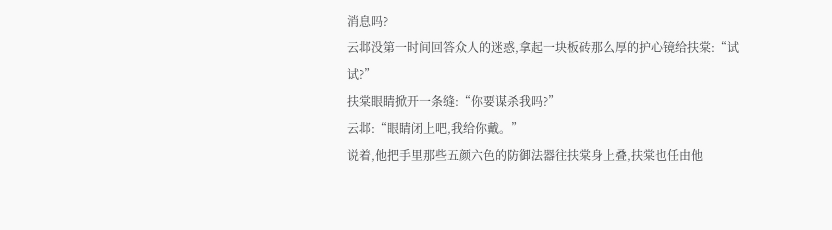消息吗?
云邶没第一时间回答众人的迷惑,拿起一块板砖那么厚的护心镜给扶棠:“试试?”
扶棠眼睛掀开一条缝:“你要谋杀我吗?”
云邶:“眼睛闭上吧,我给你戴。”
说着,他把手里那些五颜六色的防御法器往扶棠身上叠,扶棠也任由他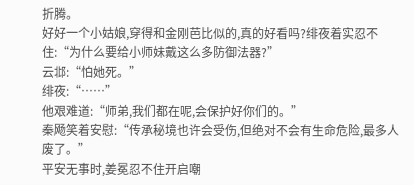折腾。
好好一个小姑娘,穿得和金刚芭比似的,真的好看吗?绯夜着实忍不住:“为什么要给小师妹戴这么多防御法器?”
云邶:“怕她死。”
绯夜:“……”
他艰难道:“师弟,我们都在呢,会保护好你们的。”
秦飏笑着安慰:“传承秘境也许会受伤,但绝对不会有生命危险,最多人废了。”
平安无事时,姜冕忍不住开启嘲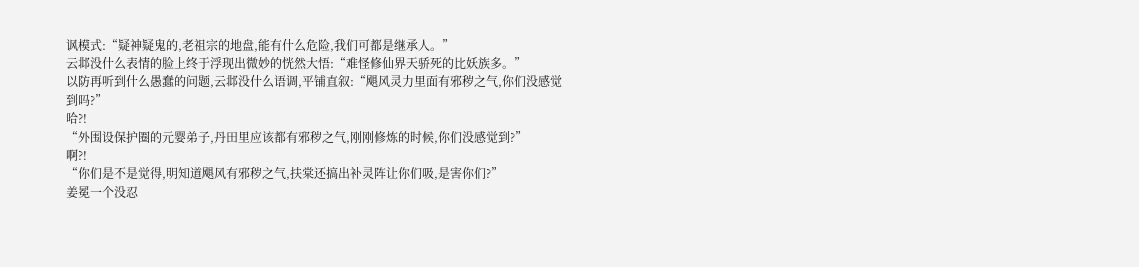讽模式:“疑神疑鬼的,老祖宗的地盘,能有什么危险,我们可都是继承人。”
云邶没什么表情的脸上终于浮现出微妙的恍然大悟:“难怪修仙界天骄死的比妖族多。”
以防再听到什么愚蠢的问题,云邶没什么语调,平铺直叙:“飓风灵力里面有邪秽之气,你们没感觉到吗?”
哈?!
“外围设保护圈的元婴弟子,丹田里应该都有邪秽之气,刚刚修炼的时候,你们没感觉到?”
啊?!
“你们是不是觉得,明知道飓风有邪秽之气,扶棠还搞出补灵阵让你们吸,是害你们?”
姜冕一个没忍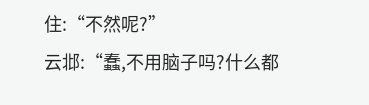住:“不然呢?”
云邶:“蠢,不用脑子吗?什么都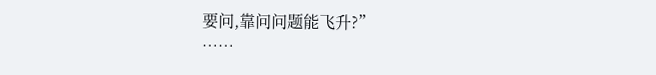要问,靠问问题能飞升?”
……